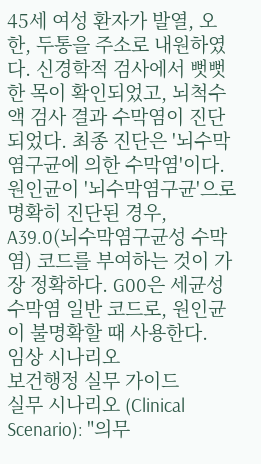45세 여성 환자가 발열, 오한, 두통을 주소로 내원하였다. 신경학적 검사에서 뻣뻣한 목이 확인되었고, 뇌척수액 검사 결과 수막염이 진단되었다. 최종 진단은 '뇌수막염구균에 의한 수막염'이다.
원인균이 '뇌수막염구균'으로 명확히 진단된 경우, A39.0(뇌수막염구균성 수막염) 코드를 부여하는 것이 가장 정확하다. G00은 세균성 수막염 일반 코드로, 원인균이 불명확할 때 사용한다.
임상 시나리오
보건행정 실무 가이드
실무 시나리오 (Clinical Scenario): "의무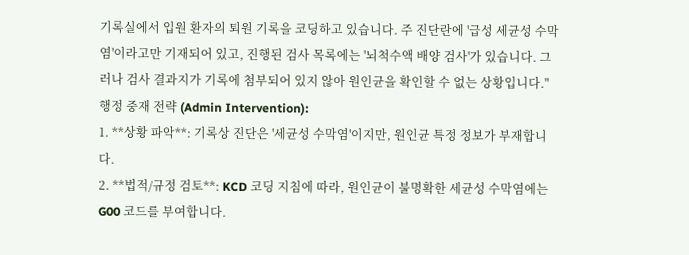기록실에서 입원 환자의 퇴원 기록을 코딩하고 있습니다. 주 진단란에 '급성 세균성 수막염'이라고만 기재되어 있고, 진행된 검사 목록에는 '뇌척수액 배양 검사'가 있습니다. 그러나 검사 결과지가 기록에 첨부되어 있지 않아 원인균을 확인할 수 없는 상황입니다."
행정 중재 전략 (Admin Intervention):
1. **상황 파악**: 기록상 진단은 '세균성 수막염'이지만, 원인균 특정 정보가 부재합니다.
2. **법적/규정 검토**: KCD 코딩 지침에 따라, 원인균이 불명확한 세균성 수막염에는 G00 코드를 부여합니다.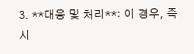3. **대응 및 처리**: 이 경우, 즉시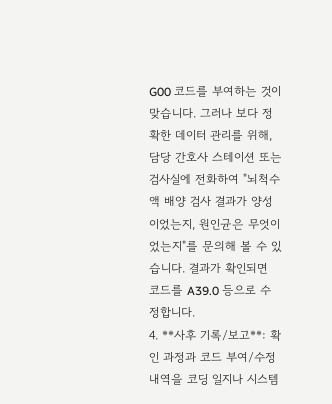G00 코드를 부여하는 것이 맞습니다. 그러나 보다 정확한 데이터 관리를 위해, 담당 간호사 스테이션 또는 검사실에 전화하여 "뇌척수액 배양 검사 결과가 양성이었는지, 원인균은 무엇이었는지"를 문의해 볼 수 있습니다. 결과가 확인되면 코드를 A39.0 등으로 수정합니다.
4. **사후 기록/보고**: 확인 과정과 코드 부여/수정 내역을 코딩 일지나 시스템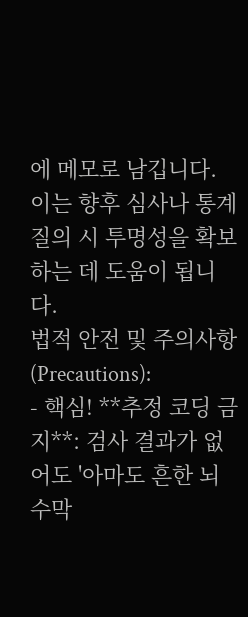에 메모로 남깁니다. 이는 향후 심사나 통계 질의 시 투명성을 확보하는 데 도움이 됩니다.
법적 안전 및 주의사항 (Precautions):
- 핵심! **추정 코딩 금지**: 검사 결과가 없어도 '아마도 흔한 뇌수막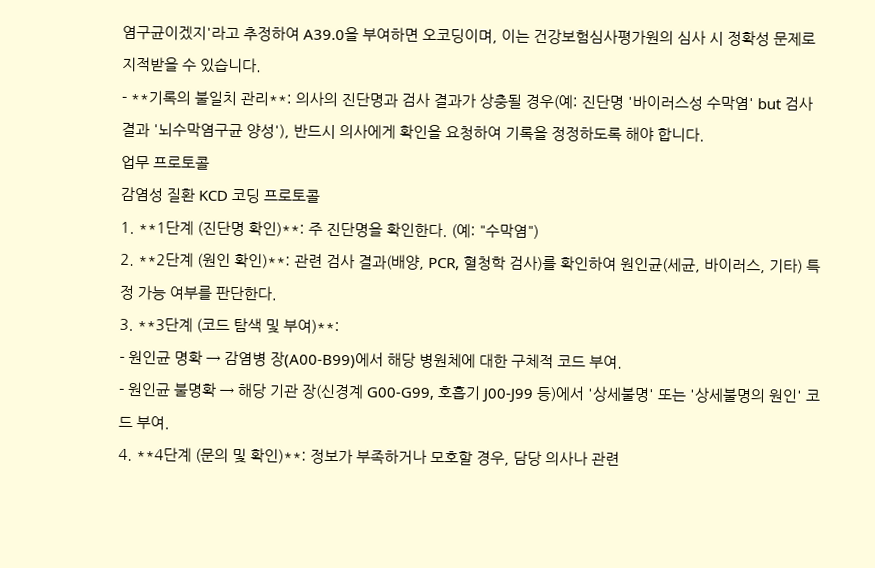염구균이겠지'라고 추정하여 A39.0을 부여하면 오코딩이며, 이는 건강보험심사평가원의 심사 시 정확성 문제로 지적받을 수 있습니다.
- **기록의 불일치 관리**: 의사의 진단명과 검사 결과가 상충될 경우(예: 진단명 '바이러스성 수막염' but 검사 결과 '뇌수막염구균 양성'), 반드시 의사에게 확인을 요청하여 기록을 정정하도록 해야 합니다.
업무 프로토콜
감염성 질환 KCD 코딩 프로토콜
1. **1단계 (진단명 확인)**: 주 진단명을 확인한다. (예: "수막염")
2. **2단계 (원인 확인)**: 관련 검사 결과(배양, PCR, 혈청학 검사)를 확인하여 원인균(세균, 바이러스, 기타) 특정 가능 여부를 판단한다.
3. **3단계 (코드 탐색 및 부여)**:
- 원인균 명확 → 감염병 장(A00-B99)에서 해당 병원체에 대한 구체적 코드 부여.
- 원인균 불명확 → 해당 기관 장(신경계 G00-G99, 호흡기 J00-J99 등)에서 '상세불명' 또는 '상세불명의 원인' 코드 부여.
4. **4단계 (문의 및 확인)**: 정보가 부족하거나 모호할 경우, 담당 의사나 관련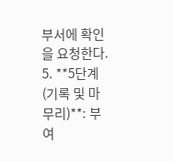부서에 확인을 요청한다.
5. **5단계 (기록 및 마무리)**: 부여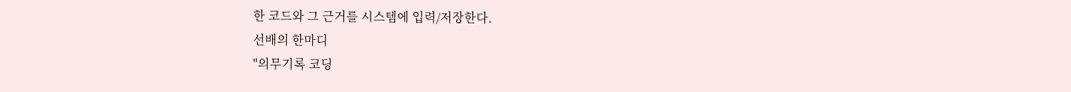한 코드와 그 근거를 시스템에 입력/저장한다.
선배의 한마디
"의무기록 코딩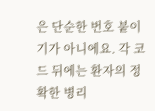은 단순한 번호 붙이기가 아니에요. 각 코드 뒤에는 환자의 정확한 병리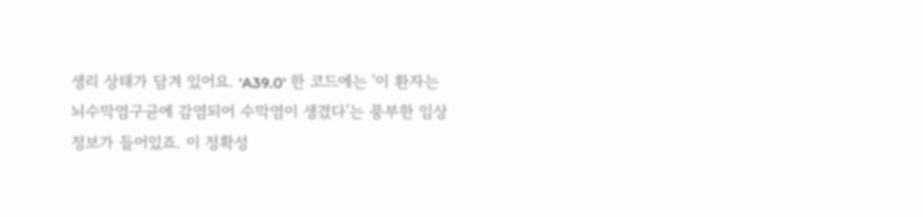생리 상태가 담겨 있어요. 'A39.0' 한 코드에는 '이 환자는 뇌수막염구균에 감염되어 수막염이 생겼다'는 풍부한 임상 정보가 들어있죠. 이 정확성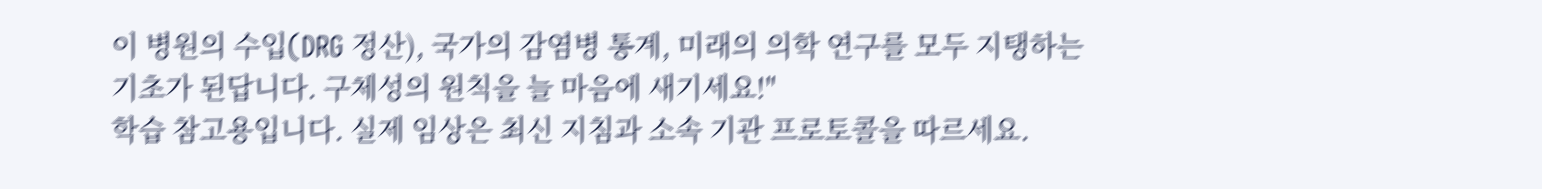이 병원의 수입(DRG 정산), 국가의 감염병 통계, 미래의 의학 연구를 모두 지탱하는 기초가 된답니다. 구체성의 원칙을 늘 마음에 새기세요!"
학습 참고용입니다. 실제 임상은 최신 지침과 소속 기관 프로토콜을 따르세요.